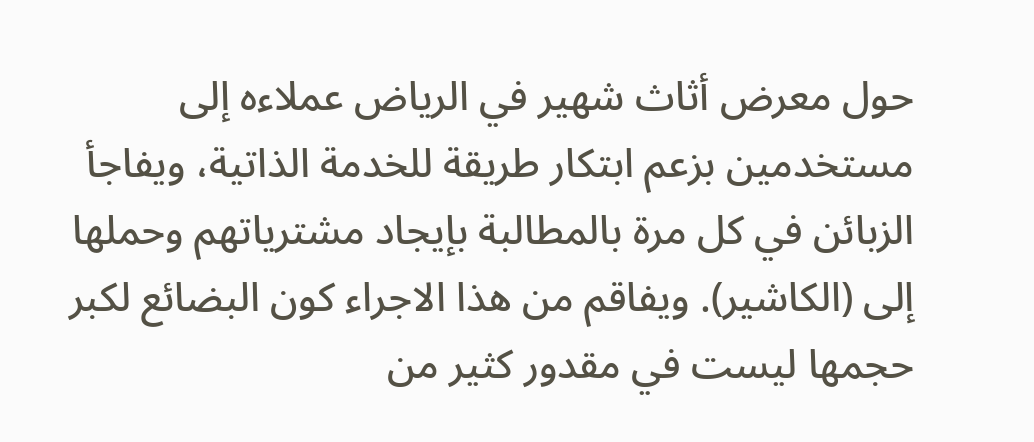حول معرض أثاث شهير في الرياض عملاءه إلى مستخدمين بزعم ابتكار طريقة للخدمة الذاتية، ويفاجأ الزبائن في كل مرة بالمطالبة بإيجاد مشترياتهم وحملها إلى (الكاشير). ويفاقم من هذا الاجراء كون البضائع لكبر حجمها ليست في مقدور كثير من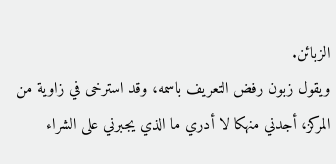الزبائن.
ويقول زبون رفض التعريف باسمه، وقد استرخى في زاوية من المركز، أجدني منهكا لا أدري ما الذي يجبرني على الشراء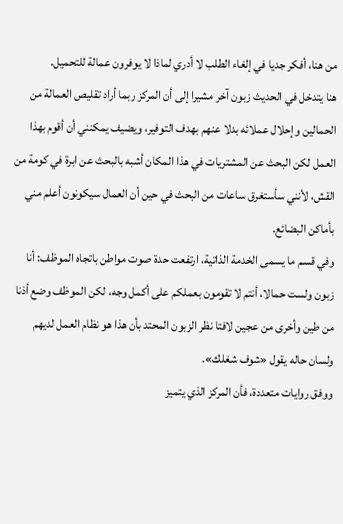من هنا، أفكر جديا في إلغاء الطلب لا أدري لماذا لا يوفرون عمالة للتحميل.
هنا يتدخل في الحديث زبون آخر مشيرا إلى أن المركز ربما أراد تقليص العمالة من الحمالين وإحلال عملائه بدلا عنهم بهدف التوفير، ويضيف يمكنني أن أقوم بهذا العمل لكن البحث عن المشتريات في هذا المكان أشبه بالبحث عن ابرة في كومة من القش، لأنني سأستغرق ساعات من البحث في حين أن العمال سيكونون أعلم مني بأماكن البضائع.
وفي قسم ما يسمى الخدمة الذاتية، ارتفعت حدة صوت مواطن باتجاه الموظف: أنا زبون ولست حمالا، أنتم لا تقومون بعملكم على أكمل وجه، لكن الموظف وضع أذنا من طين وأخرى من عجين لافتا نظر الزبون المحتد بأن هذا هو نظام العمل لديهم ولسان حاله يقول «شوف شغلك».
ووفق روايات متعددة، فأن المركز الذي يتميز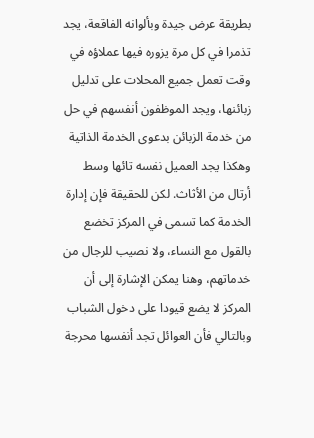بطريقة عرض جيدة وبألوانه الفاقعة، يجد تذمرا في كل مرة يزوره فيها عملاؤه في وقت تعمل جميع المحلات على تدليل زبائنها، ويجد الموظفون أنفسهم في حل من خدمة الزبائن بدعوى الخدمة الذاتية وهكذا يجد العميل نفسه تائها وسط أرتال من الأثاث. لكن للحقيقة فإن إدارة الخدمة كما تسمى في المركز تخضع بالقول مع النساء، ولا نصيب للرجال من خدماتهم، وهنا يمكن الإشارة إلى أن المركز لا يضع قيودا على دخول الشباب وبالتالي فأن العوائل تجد أنفسها محرجة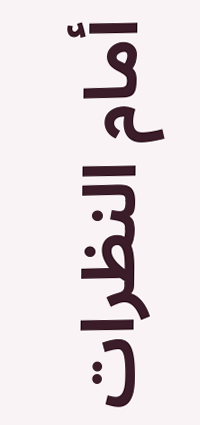أمام النظرات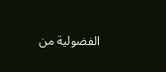الفضولية من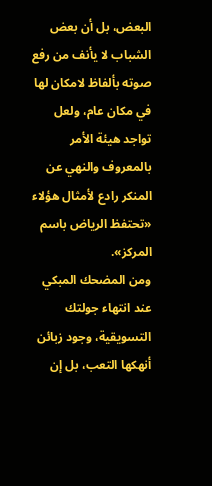البعض، بل أن بعض الشباب لا يأنف من رفع صوته بألفاظ لامكان لها في مكان عام، ولعل تواجد هيئة الأمر بالمعروف والنهي عن المنكر رادع لأمثال هؤلاء «تحتفظ الرياض باسم المركز».
ومن المضحك المبكي عند انتهاء جولتك التسويقية، وجود زبائن أنهكها التعب، بل إن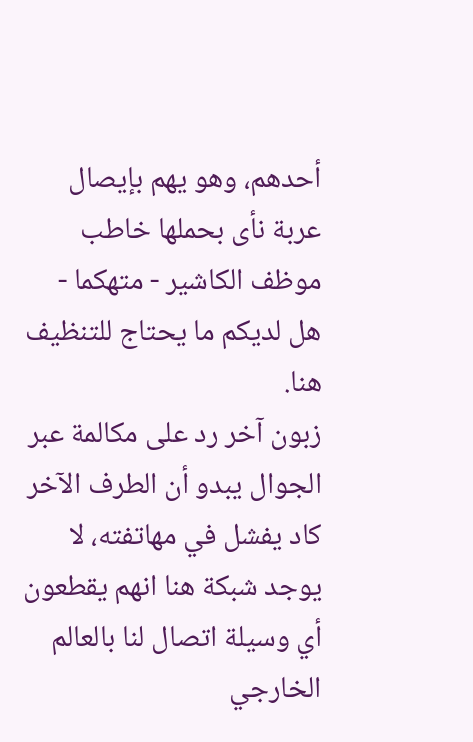أحدهم، وهو يهم بإيصال عربة نأى بحملها خاطب موظف الكاشير - متهكما - هل لديكم ما يحتاج للتنظيف هنا.
زبون آخر رد على مكالمة عبر الجوال يبدو أن الطرف الآخر كاد يفشل في مهاتفته، لا يوجد شبكة هنا انهم يقطعون أي وسيلة اتصال لنا بالعالم الخارجي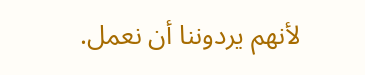لأنهم يردوننا أن نعمل.